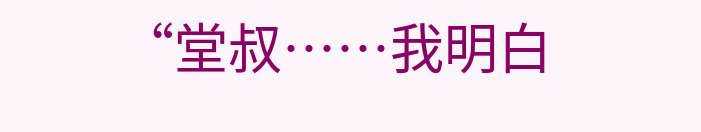“堂叔……我明白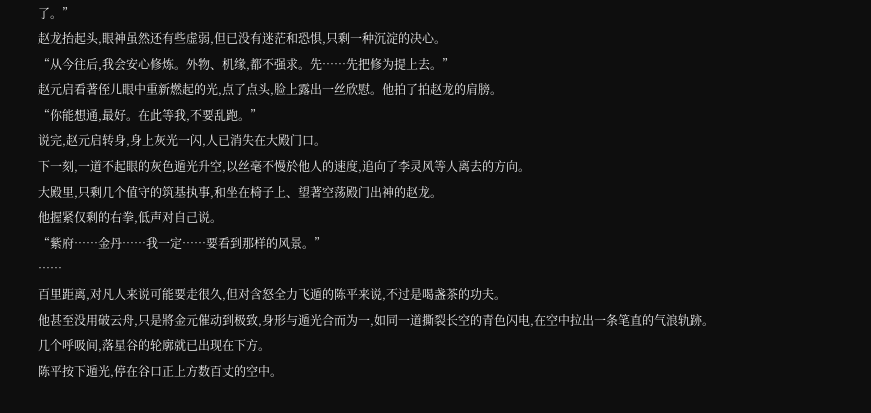了。”
赵龙抬起头,眼神虽然还有些虚弱,但已没有迷茫和恐惧,只剩一种沉淀的决心。
“从今往后,我会安心修炼。外物、机缘,都不强求。先……先把修为提上去。”
赵元启看著侄儿眼中重新燃起的光,点了点头,脸上露出一丝欣慰。他拍了拍赵龙的肩膀。
“你能想通,最好。在此等我,不要乱跑。”
说完,赵元启转身,身上灰光一闪,人已消失在大殿门口。
下一刻,一道不起眼的灰色遁光升空,以丝毫不慢於他人的速度,追向了李灵风等人离去的方向。
大殿里,只剩几个值守的筑基执事,和坐在椅子上、望著空荡殿门出神的赵龙。
他握紧仅剩的右拳,低声对自己说。
“紫府……金丹……我一定……要看到那样的风景。”
……
百里距离,对凡人来说可能要走很久,但对含怒全力飞遁的陈平来说,不过是喝盏茶的功夫。
他甚至没用破云舟,只是將金元催动到极致,身形与遁光合而为一,如同一道撕裂长空的青色闪电,在空中拉出一条笔直的气浪轨跡。
几个呼吸间,落星谷的轮廓就已出现在下方。
陈平按下遁光,停在谷口正上方数百丈的空中。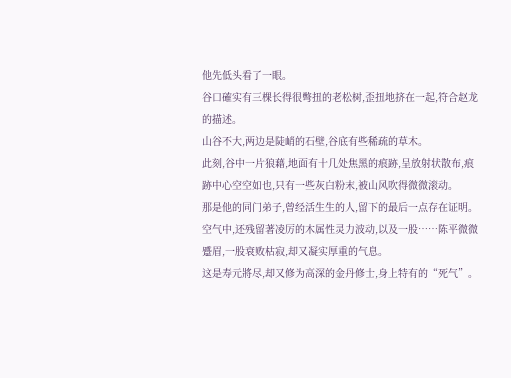他先低头看了一眼。
谷口確实有三棵长得很彆扭的老松树,歪扭地挤在一起,符合赵龙的描述。
山谷不大,两边是陡峭的石壁,谷底有些稀疏的草木。
此刻,谷中一片狼藉,地面有十几处焦黑的痕跡,呈放射状散布,痕跡中心空空如也,只有一些灰白粉末,被山风吹得微微滚动。
那是他的同门弟子,曾经活生生的人,留下的最后一点存在证明。
空气中,还残留著凌厉的木属性灵力波动,以及一股……陈平微微蹙眉,一股衰败枯寂,却又凝实厚重的气息。
这是寿元將尽,却又修为高深的金丹修士,身上特有的“死气”。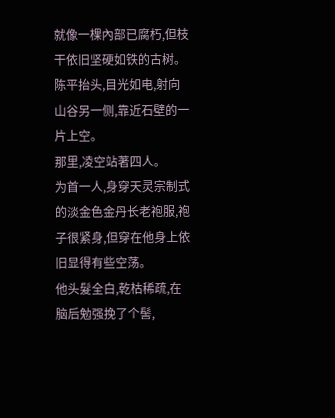就像一棵內部已腐朽,但枝干依旧坚硬如铁的古树。
陈平抬头,目光如电,射向山谷另一侧,靠近石壁的一片上空。
那里,凌空站著四人。
为首一人,身穿天灵宗制式的淡金色金丹长老袍服,袍子很紧身,但穿在他身上依旧显得有些空荡。
他头髮全白,乾枯稀疏,在脑后勉强挽了个髻,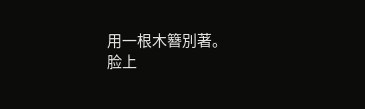用一根木簪別著。
脸上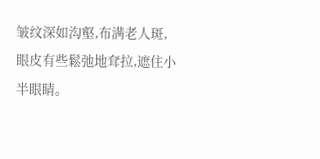皱纹深如沟壑,布满老人斑,眼皮有些鬆弛地耷拉,遮住小半眼睛。